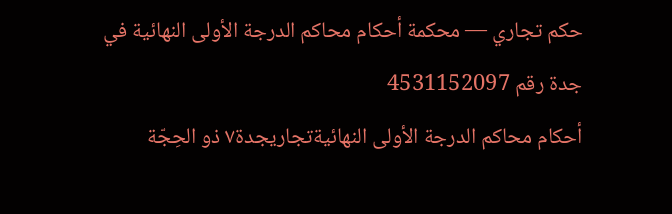حكم تجاري — محكمة أحكام محاكم الدرجة الأولى النهائية في جدة رقم 4531152097
أحكام محاكم الدرجة الأولى النهائيةتجاريجدة٧ ذو الحِجّة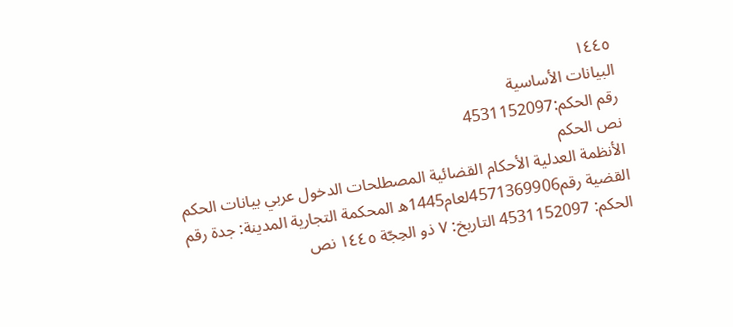١٤٤٥
البيانات الأساسية
رقم الحكم:4531152097
نص الحكم
الأنظمة العدلية الأحكام القضائية المصطلحات الدخول عربي بيانات الحكم القضية رقم4571369906لعام1445ه المحكمة التجارية المدينة: جدة رقم الحكم: 4531152097 التاريخ: ٧ ذو الحِجّة ١٤٤٥ نص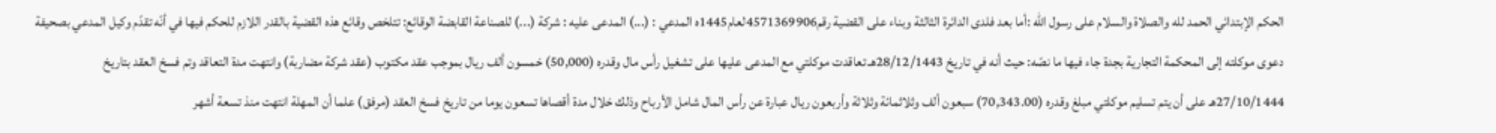الحكم الإبتدائي الحمد لله والصلاة والسلام على رسول الله :أما بعد فلدى الدائرة الثالثة وبناء على القضية رقم4571369906لعام1445ه المدعي : (...) المدعى عليه : شركة (...) للصناعة القابضة الوقائع: تتلخص وقائع هذه القضية بالقدر اللازم للحكم فيها في أنّه تقدّم وكيل المدعي بصحيفة دعوى موكلته إلى المحكمة التجارية بجدة جاء فيها ما نصّه: حيث أنه في تاريخ 28/12/1443هـ تعاقدت موكلتي مع المدعى عليها على تشغيل رأس مال وقدره (50,000) خمسون ألف ريال بموجب عقد مكتوب (عقد شركة مضاربة) وانتهت مدة التعاقد وتم فسخ العقد بتاريخ 27/10/1444هـ على أن يتم تسليم موكلتي مبلغ وقدره (70,343.00) سبعون ألف وثلاثمائة وثلاثة وأربعون ريال عبارة عن رأس المال شامل الأرباح وذلك خلال مدة أقصاها تسعون يوما من تاريخ فسخ العقد (مرفق) علما أن المهلة انتهت منذ تسعة أشهر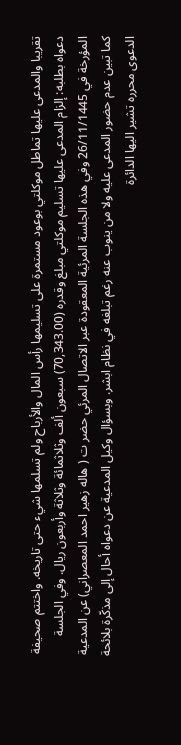تقريبا والمدعى عليها تماطل موكلتي بوعود مستمرة على تسليمها رأس المال والأرباح ولم تسلمها شيء حتى تاريخه. واختتم صحيفة دعواه بطلبه: إلزام المدعى عليها تسليم موكلتي مبلغ وقدره (70,343.00) سبعون ألف وثلاثمائة وثلاثة وأربعون ريال. وفي الجلسة المؤرخة في 26/11/1445 وفي هذه الجلسة المرئية المعقودة عبر الاتصال المرئي حضر ت ( هاله زهير احمد المعصراني) عن المدعية كما تبين عدم حضور المدعى عليه ولا من ينوب عنه رغم تبلغه في نظام ابشر. وبسؤال وكيل المدعية عن دعواه أحال إلى مذكّرة بلائحة الدعوى محرره تشير اليها الدائرة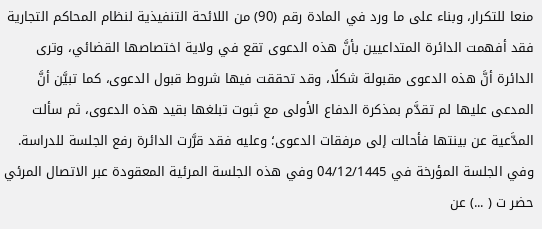منعا للتكرار، وبناء على ما ورد في المادة رقم (90) من اللائحة التنفيذية لنظام المحاكم التجارية فقد أفهمت الدائرة المتداعيين بأنَّ هذه الدعوى تقع في ولاية اختصاصها القضائي، وترى الدائرة أنَّ هذه الدعوى مقبولة شكلًا، وقد تحققت فيها شروط قبول الدعوى، كما تبيَّن أنَّ المدعى عليها لم تقدَّم بمذكرة الدفاع الأولى مع ثبوت تبلغها بقيد هذه الدعوى، ثم سألت المدَّعية عن بينتها فأحالت إلى مرفقات الدعوى؛ وعليه فقد قرَّرت الدائرة رفع الجلسة للدراسة. وفي الجلسة المؤرخة في 04/12/1445 وفي هذه الجلسة المرئية المعقودة عبر الاتصال المرئي حضر ت ( ...) عن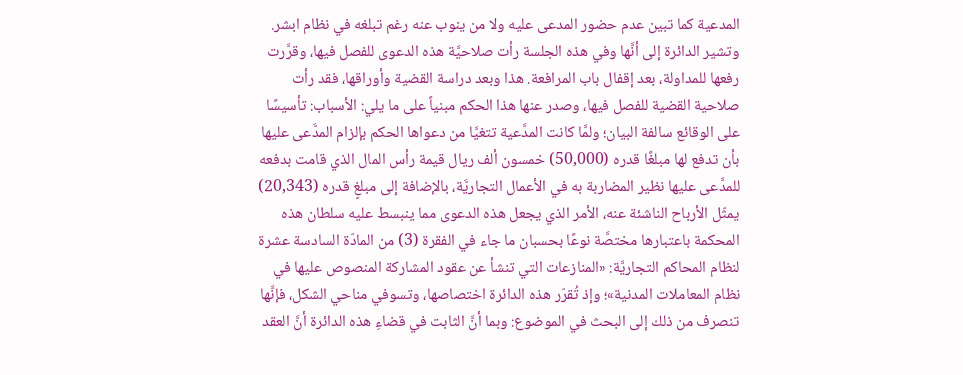المدعية كما تبين عدم حضور المدعى عليه ولا من ينوب عنه رغم تبلغه في نظام ابشر. وتشير الدائرة إلى أنَّها وفي هذه الجلسة رأت صلاحيَّة هذه الدعوى للفصل فيها، وقرَّرت رفعها للمداولة، بعد إقفال باب المرافعة. هذا وبعد دراسة القضية وأوراقها، فقد رأت صلاحية القضية للفصل فيها، وصدر عنها هذا الحكم مبنياً على ما يلي: الأسباب: تأسيسًا على الوقائع سالفة البيان؛ ولمَّا كانت المدَّعية تتغيَّا من دعواها الحكم بإلزام المدَّعى عليها بأن تدفع لها مبلغًا قدره (50,000) خمسون ألف ريال قيمة رأس المال الذي قامت بدفعه للمدَّعى عليها نظير المضاربة به في الأعمال التجاريَّة، بالإضافة إلى مبلغٍ قدره (20,343) يمثّل الأرباح الناشئة عنه، الأمر الذي يجعل هذه الدعوى مما ينبسط عليه سلطان هذه المحكمة باعتبارها مختصَّة نوعًا بحسبان ما جاء في الفقرة (3) من المادّة السادسة عشرة لنظام المحاكم التجاريَّة: «المنازعات التي تنشأ عن عقود المشاركة المنصوص عليها في نظام المعاملات المدنية»؛ وإذ تُقرّر هذه الدائرة اختصاصها، وتسوفي مناحي الشكل، فإنَّها تنصرف من ذلك إلى البحث في الموضوع: وبما أنَّ الثابت في قضاءِ هذه الدائرة أنَّ العقد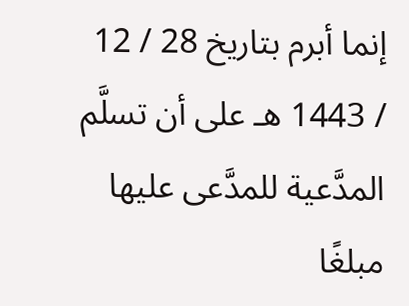إنما أبرم بتاريخ 28 / 12 / 1443 هـ على أن تسلَّم المدَّعية للمدَّعى عليها مبلغًا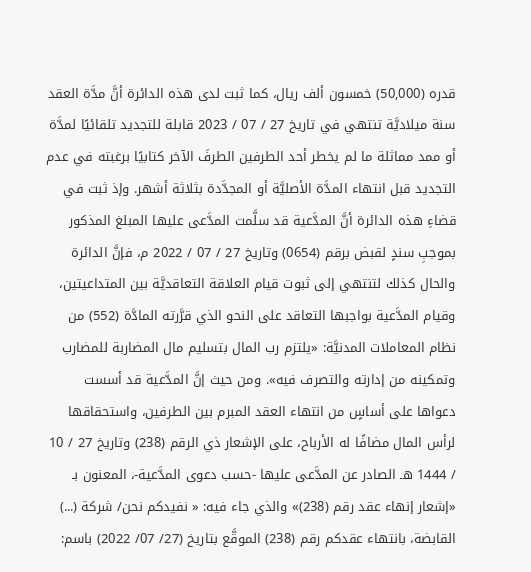قدره (50,000) خمسون ألف ريال، كما ثبت لدى هذه الدائرة أنَّ مدَّة العقد سنة ميلاديَّة تنتهي في تاريخ 27 / 07 / 2023 قابلة للتجديد تلقائيًا لمدَّة أو ممد مماثلة ما لم يخطر أحد الطرفين الطرفَ الآخر كتابيًا برغبته في عدم التجديد قبل انتهاء المدَّة الأصليَّة أو المجدَّدة بثلاثة أشهر. وإذ ثبت في قضاءِ هذه الدائرة أنَّ المدَّعية قد سلَّمت المدَّعى عليها المبلغ المذكور بموجبِ سندٍ لقبض برقم (0654) وتاريخ 27 / 07 / 2022 م، فإنَّ الدائرة والحال كذلك لتنتهي إلى ثبوت قيام العلاقة التعاقديَّة بين المتداعيتين، وقيام المدَّعية بواجبها التعاقد على النحو الذي قرَّرته المادَّة (552) من نظام المعاملات المدنيَّة: «يلتزم رب المال بتسليم مال المضاربة للمضارب وتمكينه من إدارته والتصرف فيه». ومن حيث إنَّ المدَّعية قد أسست دعواها على أساسٍ من انتهاء العقد المبرم بين الطرفين، واستحقاقها لرأس المال مضافًا له الأرباح، على الإشعار ذي الرقم (238) وتاريخ 27 / 10 / 1444 هـ الصادر عن المدَّعى عليها -حسب دعوى المدَّعية-، المعنون بـ «إشعار إنهاء عقد رقم (238)» والذي جاء فيه: « نفيدكم نحن/ شركة (...) القابضة، بانتهاء عقدكم رقم (238) الموقَّع بتاريخ (27/ 07/ 2022) باسم: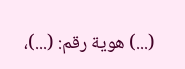(...) هوية رقم: (...)،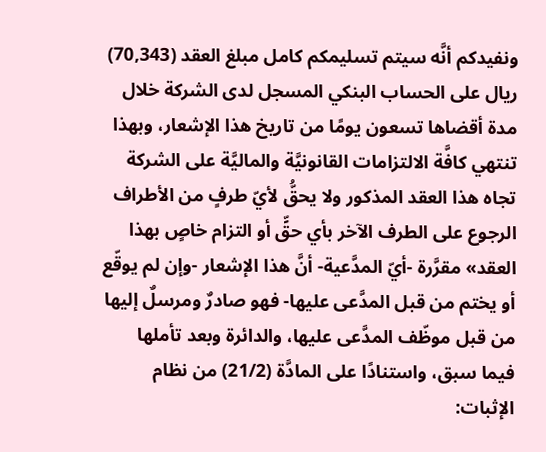ونفيدكم أنَّه سيتم تسليمكم كامل مبلغ العقد (70,343) ريال على الحساب البنكي المسجل لدى الشركة خلال مدة أقضاها تسعون يومًا من تاريخ هذا الإشعار، وبهذا تنتهي كافَّة الالتزامات القانونيَّة والماليَّة على الشركة تجاه هذا العقد المذكور ولا يحقُّ لأيّ طرفٍ من الأطراف الرجوع على الطرف الآخر بأي حقٍّ أو التزام خاصٍ بهذا العقد» مقرَّرة -أيّ المدَّعية- أنَّ هذا الإشعار -وإن لم يوقّع أو يختم من قبل المدَّعى عليها- فهو صادرٌ ومرسلٌ إليها من قبل موظّف المدَّعى عليها، والدائرة وبعد تأملها فيما سبق، واستنادًا على المادَّة (21/2) من نظام الإثبات: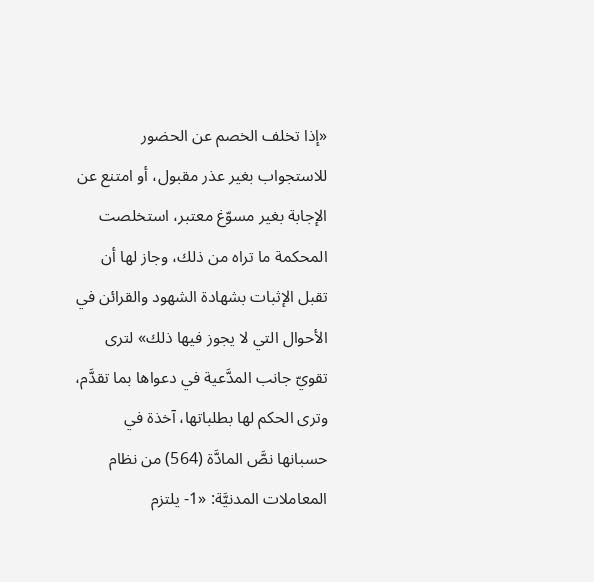«إذا تخلف الخصم عن الحضور للاستجواب بغير عذر مقبول، أو امتنع عن الإجابة بغير مسوّغ معتبر، استخلصت المحكمة ما تراه من ذلك، وجاز لها أن تقبل الإثبات بشهادة الشهود والقرائن في الأحوال التي لا يجوز فيها ذلك» لترى تقويّ جانب المدَّعية في دعواها بما تقدَّم، وترى الحكم لها بطلباتها، آخذة في حسبانها نصَّ المادَّة (564) من نظام المعاملات المدنيَّة: «1- يلتزم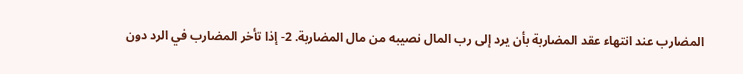المضارب عند انتهاء عقد المضاربة بأن يرد إلى رب المال نصيبه من مال المضاربة. 2- إذا تأخر المضارب في الرد دون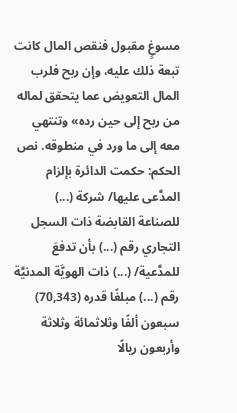مسوغٍ مقبول فنقص المال كانت تبعة ذلك عليه، وإن ربح فلرب المال التعويض عما يتحقق لماله من ربح إلى حين رده» وتنتهي معه إلى ما ورد في منطوقه. نص الحكم: حكمت الدائرة بإلزام المدَّعى عليها/ شركة (...) للصناعة القابضة ذات السجل التجاري رقم (...) بأن تدفعَ للمدَّعية/ (...) ذات الهويَّة المدنيَّة رقم (...) مبلغًا قدره (70,343) سبعون ألفًا وثلاثمائة وثلاثة وأربعون ريالًا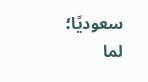سعوديًا؛ لما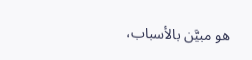هو مبيَّن بالأسباب،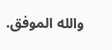والله الموفق.